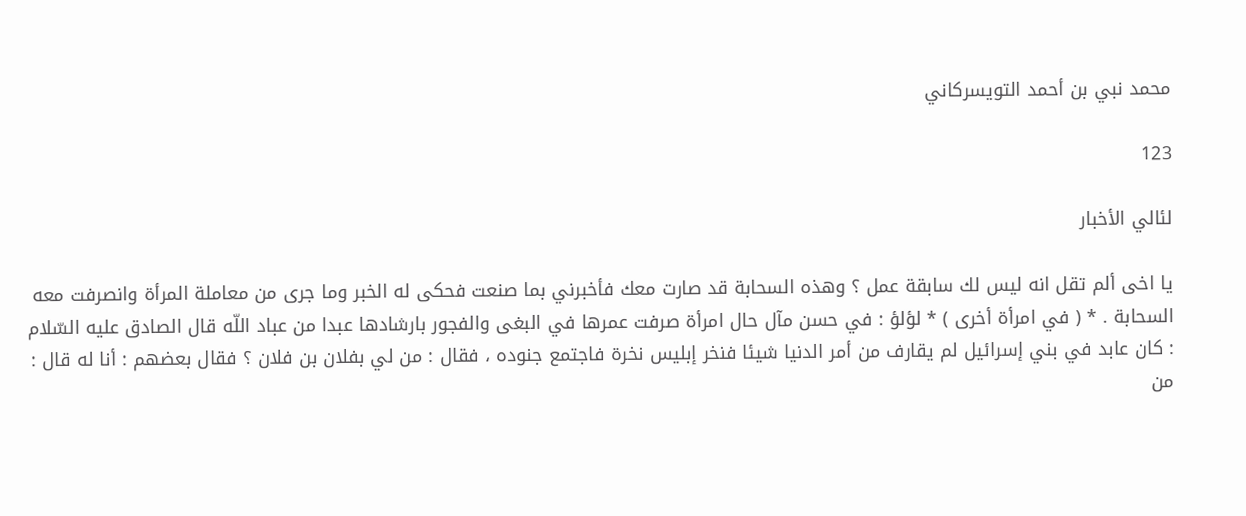محمد نبي بن أحمد التويسركاني

123

لئالي الأخبار

يا اخى ألم تقل انه ليس لك سابقة عمل ؟ وهذه السحابة قد صارت معك فأخبرني بما صنعت فحكى له الخبر وما جرى من معاملة المرأة وانصرفت معه السحابة . * ( في امرأة أخرى ) * لؤلؤ : في حسن مآل حال امرأة صرفت عمرها في البغى والفجور بارشادها عبدا من عباد اللّه قال الصادق عليه السّلام : كان عابد في بني إسرائيل لم يقارف من أمر الدنيا شيئا فنخر إبليس نخرة فاجتمع جنوده ، فقال : من لي بفلان بن فلان ؟ فقال بعضهم : أنا له قال : من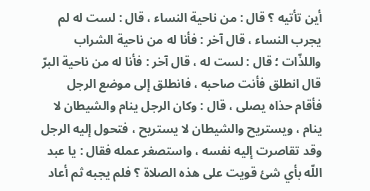أين تأتيه ؟ قال : من ناحية النساء ، قال : لست له لم يجرب النساء ، قال آخر : فأنا له من ناحية الشراب واللذّات ؛ قال : لست له ، قال آخر : فأنا له من ناحية البرّ قال انطلق فأنت صاحبه ، فانطلق إلى موضع الرجل فأقام حذاه يصلى ، قال : وكان الرجل ينام والشيطان لا ينام ، ويستريح والشيطان لا يستريح ، فتحول إليه الرجل وقد تقاصرت إليه نفسه ، واستصغر عمله فقال : يا عبد اللّه بأي شئ قويت على هذه الصلاة ؟ فلم يجبه ثم أعاد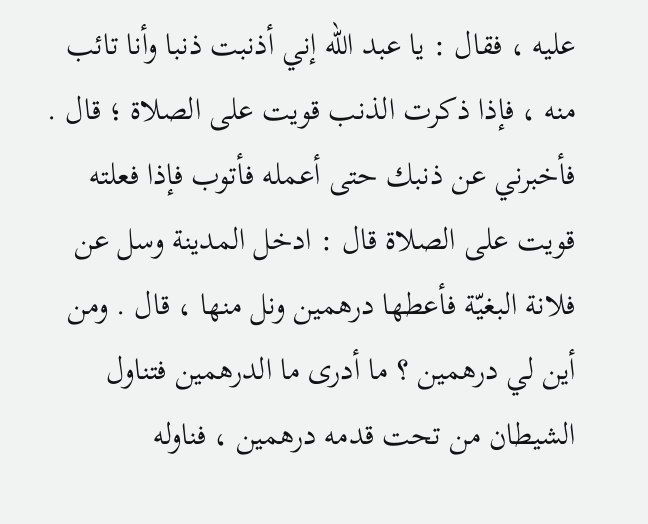عليه ، فقال : يا عبد اللّه إني أذنبت ذنبا وأنا تائب منه ، فإذا ذكرت الذنب قويت على الصلاة ؛ قال . فأخبرني عن ذنبك حتى أعمله فأتوب فإذا فعلته قويت على الصلاة قال : ادخل المدينة وسل عن فلانة البغيّة فأعطها درهمين ونل منها ، قال . ومن أين لي درهمين ؟ ما أدرى ما الدرهمين فتناول الشيطان من تحت قدمه درهمين ، فناوله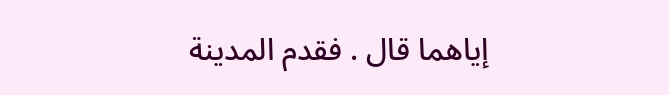إياهما قال . فقدم المدينة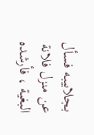بجلابيبه فسأل عن منزل فلانة البغية ، فأرشده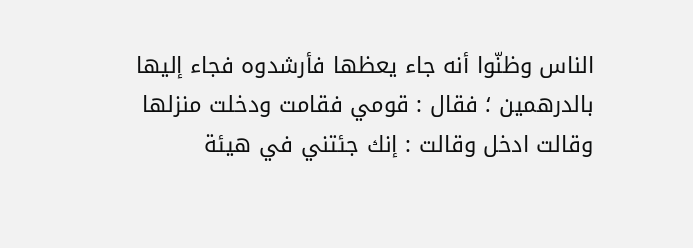الناس وظنّوا أنه جاء يعظها فأرشدوه فجاء إليها بالدرهمين ؛ فقال : قومي فقامت ودخلت منزلها وقالت ادخل وقالت : إنك جئتني في هيئة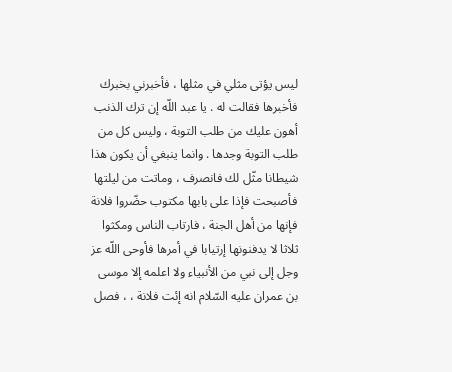ليس يؤتى مثلي في مثلها ، فأخبرني بخبرك فأخبرها فقالت له . يا عبد اللّه إن ترك الذنب أهون عليك من طلب التوبة ، وليس كل من طلب التوبة وجدها . وانما ينبغي أن يكون هذا شيطانا مثّل لك فانصرف ، وماتت من ليلتها فأصبحت فإذا على بابها مكتوب حضّروا فلانة فإنها من أهل الجنة ، فارتاب الناس ومكثوا ثلاثا لا يدفنونها إرتيابا في أمرها فأوحى اللّه عز وجل إلى نبي من الأنبياء ولا اعلمه إلا موسى بن عمران عليه السّلام انه إئت فلانة ، ، فصل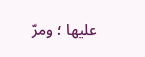عليها ؛ ومرّ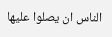الناس ان يصلوا عليها